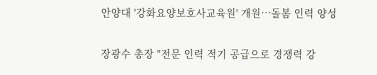안양대 '강화요양보호사교육원' 개원…돌봄 인력 양성

장광수 총장 "전문 인력 적기 공급으로 경쟁력 강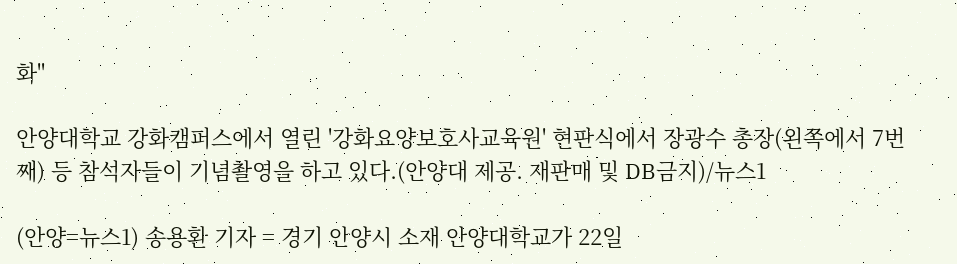화"

안양대학교 강화캠퍼스에서 열린 '강화요양보호사교육원' 현판식에서 장광수 총장(왼쪽에서 7번째) 등 참석자들이 기념촬영을 하고 있다.(안양대 제공. 재판매 및 DB금지)/뉴스1

(안양=뉴스1) 송용환 기자 = 경기 안양시 소재 안양대학교가 22일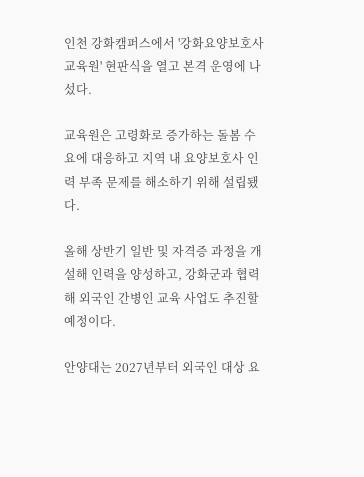인천 강화캠퍼스에서 '강화요양보호사교육원' 현판식을 열고 본격 운영에 나섰다.

교육원은 고령화로 증가하는 돌봄 수요에 대응하고 지역 내 요양보호사 인력 부족 문제를 해소하기 위해 설립됐다.

올해 상반기 일반 및 자격증 과정을 개설해 인력을 양성하고, 강화군과 협력해 외국인 간병인 교육 사업도 추진할 예정이다.

안양대는 2027년부터 외국인 대상 요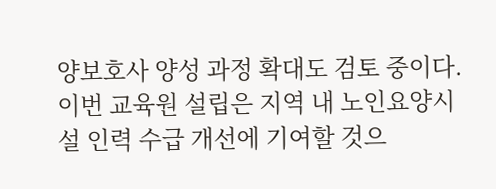양보호사 양성 과정 확대도 검토 중이다. 이번 교육원 설립은 지역 내 노인요양시설 인력 수급 개선에 기여할 것으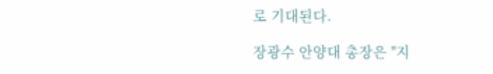로 기대된다.

장광수 안양대 총장은 "지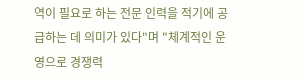역이 필요로 하는 전문 인력을 적기에 공급하는 데 의미가 있다"며 "체계적인 운영으로 경쟁력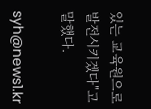있는 교육원으로 발전시키겠다"고 말했다.

syh@news1.kr